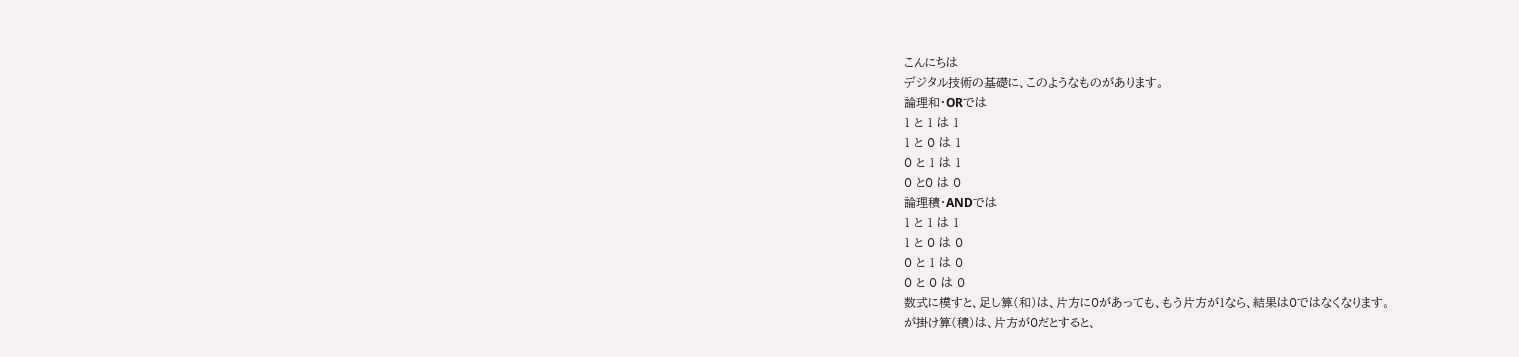こんにちは
デジタル技術の基礎に、このようなものがあります。
論理和・ORでは
1 と 1 は 1
1 と 0 は 1
0 と 1 は 1
0 と0 は 0
論理積・ANDでは
1 と 1 は 1
1 と 0 は 0
0 と 1 は 0
0 と 0 は 0
数式に模すと、足し算(和)は、片方に0があっても、もう片方が1なら、結果は0ではなくなります。
が掛け算(積)は、片方が0だとすると、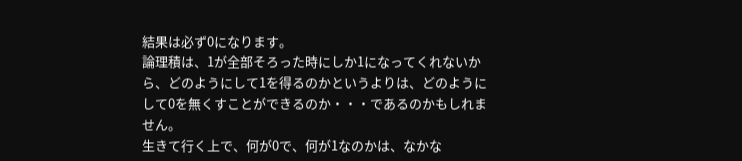結果は必ず0になります。
論理積は、1が全部そろった時にしか1になってくれないから、どのようにして1を得るのかというよりは、どのようにして0を無くすことができるのか・・・であるのかもしれません。
生きて行く上で、何が0で、何が1なのかは、なかな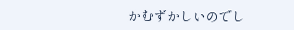かむずかしいのでし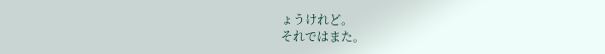ょうけれど。
それではまた。